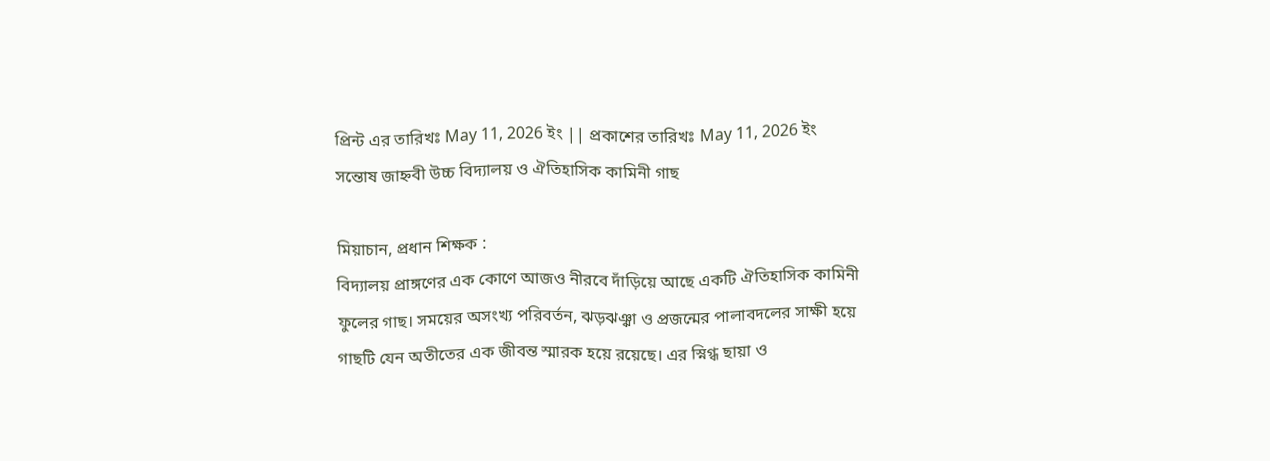প্রিন্ট এর তারিখঃ May 11, 2026 ইং || প্রকাশের তারিখঃ May 11, 2026 ইং
সন্তোষ জাহ্নবী উচ্চ বিদ্যালয় ও ঐতিহাসিক কামিনী গাছ

মিয়াচান, প্রধান শিক্ষক :
বিদ্যালয় প্রাঙ্গণের এক কোণে আজও নীরবে দাঁড়িয়ে আছে একটি ঐতিহাসিক কামিনী ফুলের গাছ। সময়ের অসংখ্য পরিবর্তন, ঝড়ঝঞ্ঝা ও প্রজন্মের পালাবদলের সাক্ষী হয়ে গাছটি যেন অতীতের এক জীবন্ত স্মারক হয়ে রয়েছে। এর স্নিগ্ধ ছায়া ও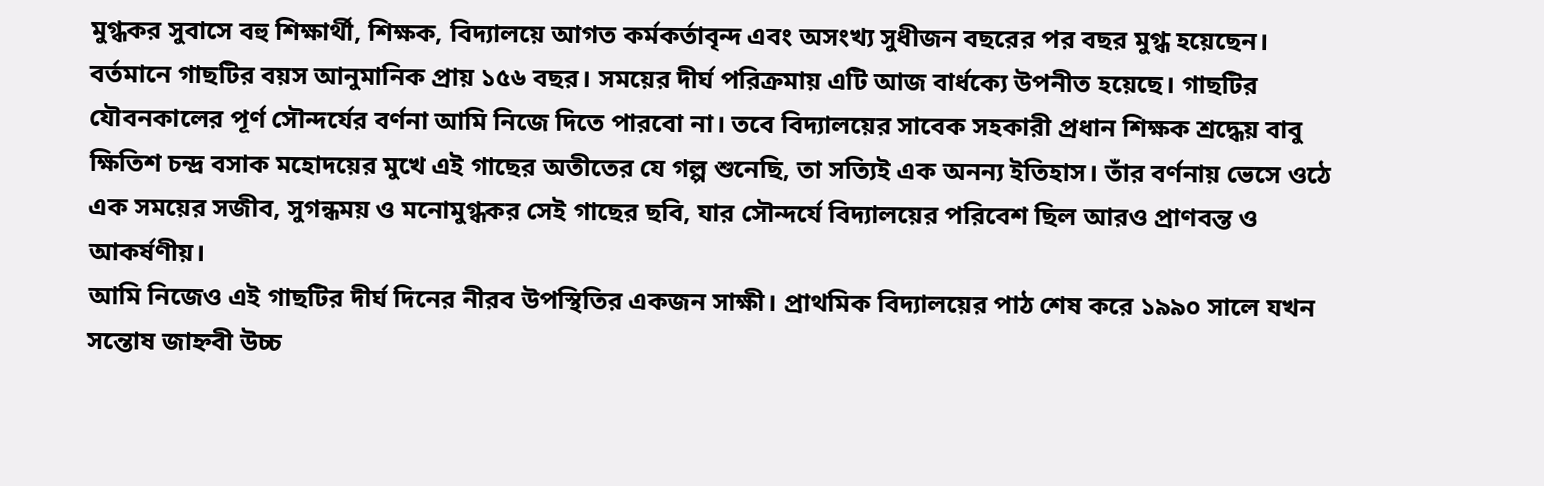মুগ্ধকর সুবাসে বহু শিক্ষার্থী, শিক্ষক, বিদ্যালয়ে আগত কর্মকর্তাবৃন্দ এবং অসংখ্য সুধীজন বছরের পর বছর মুগ্ধ হয়েছেন।
বর্তমানে গাছটির বয়স আনুমানিক প্রায় ১৫৬ বছর। সময়ের দীর্ঘ পরিক্রমায় এটি আজ বার্ধক্যে উপনীত হয়েছে। গাছটির যৌবনকালের পূর্ণ সৌন্দর্যের বর্ণনা আমি নিজে দিতে পারবো না। তবে বিদ্যালয়ের সাবেক সহকারী প্রধান শিক্ষক শ্রদ্ধেয় বাবু ক্ষিতিশ চন্দ্র বসাক মহোদয়ের মুখে এই গাছের অতীতের যে গল্প শুনেছি, তা সত্যিই এক অনন্য ইতিহাস। তাঁর বর্ণনায় ভেসে ওঠে এক সময়ের সজীব, সুগন্ধময় ও মনোমুগ্ধকর সেই গাছের ছবি, যার সৌন্দর্যে বিদ্যালয়ের পরিবেশ ছিল আরও প্রাণবন্ত ও আকর্ষণীয়।
আমি নিজেও এই গাছটির দীর্ঘ দিনের নীরব উপস্থিতির একজন সাক্ষী। প্রাথমিক বিদ্যালয়ের পাঠ শেষ করে ১৯৯০ সালে যখন সন্তোষ জাহ্নবী উচ্চ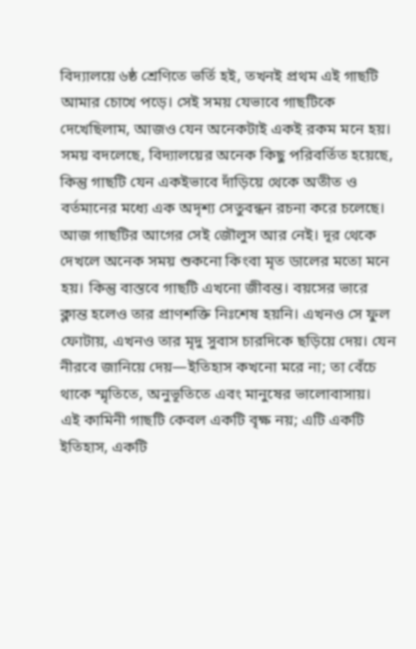বিদ্যালয়ে ৬ষ্ঠ শ্রেণিতে ভর্তি হই, তখনই প্রথম এই গাছটি আমার চোখে পড়ে। সেই সময় যেভাবে গাছটিকে দেখেছিলাম, আজও যেন অনেকটাই একই রকম মনে হয়। সময় বদলেছে, বিদ্যালয়ের অনেক কিছু পরিবর্তিত হয়েছে, কিন্তু গাছটি যেন একইভাবে দাঁড়িয়ে থেকে অতীত ও বর্তমানের মধ্যে এক অদৃশ্য সেতুবন্ধন রচনা করে চলেছে।
আজ গাছটির আগের সেই জৌলুস আর নেই। দূর থেকে দেখলে অনেক সময় শুকনো কিংবা মৃত ডালের মতো মনে হয়। কিন্তু বাস্তবে গাছটি এখনো জীবন্ত। বয়সের ভারে ক্লান্ত হলেও তার প্রাণশক্তি নিঃশেষ হয়নি। এখনও সে ফুল ফোটায়, এখনও তার মৃদু সুবাস চারদিকে ছড়িয়ে দেয়। যেন নীরবে জানিয়ে দেয়—ইতিহাস কখনো মরে না; তা বেঁচে থাকে স্মৃতিতে, অনুভূতিতে এবং মানুষের ভালোবাসায়।
এই কামিনী গাছটি কেবল একটি বৃক্ষ নয়; এটি একটি ইতিহাস, একটি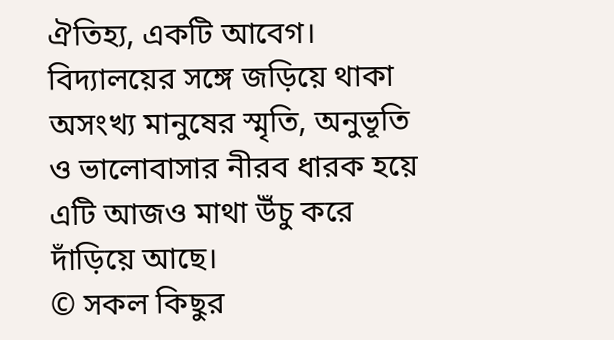ঐতিহ্য, একটি আবেগ। বিদ্যালয়ের সঙ্গে জড়িয়ে থাকা অসংখ্য মানুষের স্মৃতি, অনুভূতি ও ভালোবাসার নীরব ধারক হয়ে এটি আজও মাথা উঁচু করে দাঁড়িয়ে আছে।
© সকল কিছুর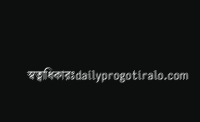স্বত্বাধিকারঃdailyprogotiralo.com